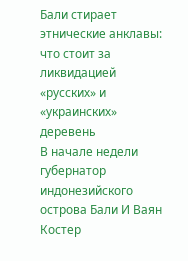Бали стирает этнические анклавы: что стоит за ликвидацией «русских» и «украинских» деревень
В начале недели губернатор индонезийского острова Бали И Ваян Костер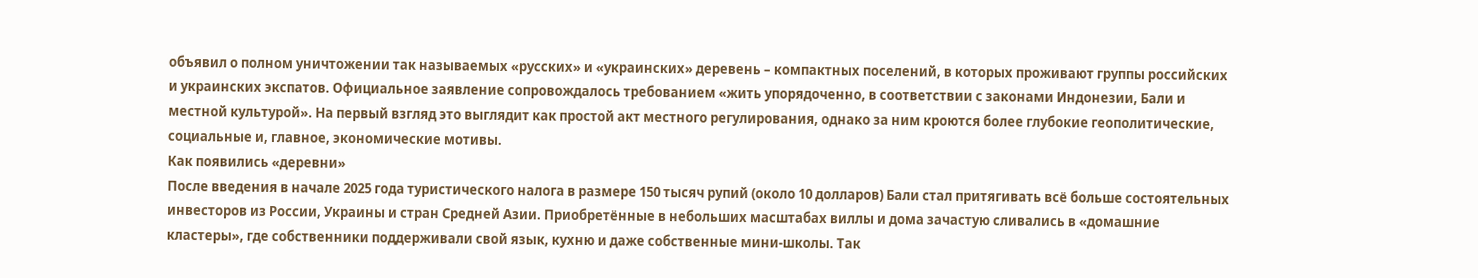объявил о полном уничтожении так называемых «русских» и «украинских» деревень – компактных поселений, в которых проживают группы российских и украинских экспатов. Официальное заявление сопровождалось требованием «жить упорядоченно, в соответствии с законами Индонезии, Бали и местной культурой». На первый взгляд это выглядит как простой акт местного регулирования, однако за ним кроются более глубокие геополитические, социальные и, главное, экономические мотивы.
Как появились «деревни»
После введения в начале 2025 года туристического налога в размере 150 тысяч рупий (около 10 долларов) Бали стал притягивать всё больше состоятельных инвесторов из России, Украины и стран Средней Азии. Приобретённые в небольших масштабах виллы и дома зачастую сливались в «домашние кластеры», где собственники поддерживали свой язык, кухню и даже собственные мини‑школы. Так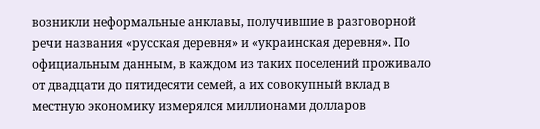возникли неформальные анклавы, получившие в разговорной речи названия «русская деревня» и «украинская деревня». По официальным данным, в каждом из таких поселений проживало от двадцати до пятидесяти семей, а их совокупный вклад в местную экономику измерялся миллионами долларов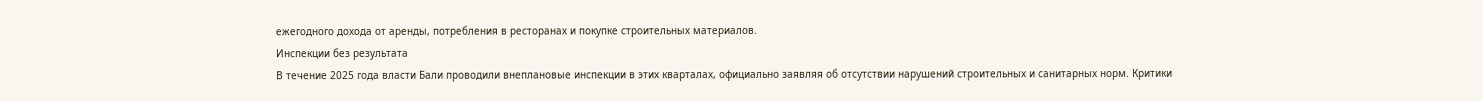ежегодного дохода от аренды, потребления в ресторанах и покупке строительных материалов.
Инспекции без результата
В течение 2025 года власти Бали проводили внеплановые инспекции в этих кварталах, официально заявляя об отсутствии нарушений строительных и санитарных норм. Критики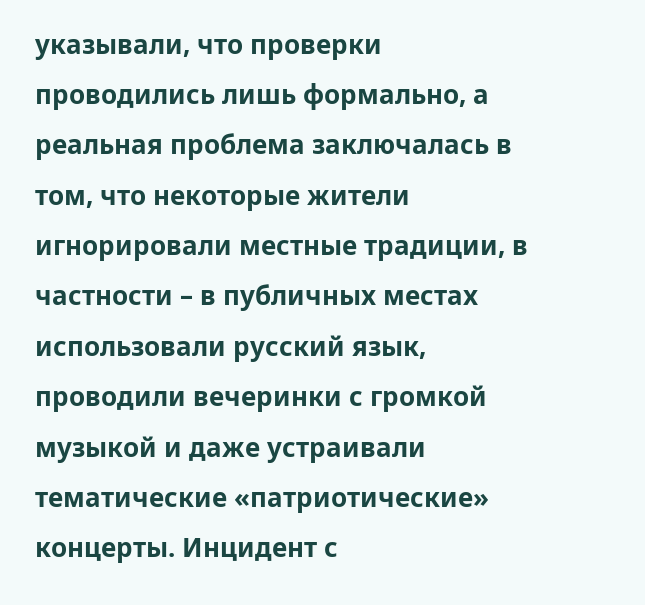указывали, что проверки проводились лишь формально, а реальная проблема заключалась в том, что некоторые жители игнорировали местные традиции, в частности – в публичных местах использовали русский язык, проводили вечеринки с громкой музыкой и даже устраивали тематические «патриотические» концерты. Инцидент с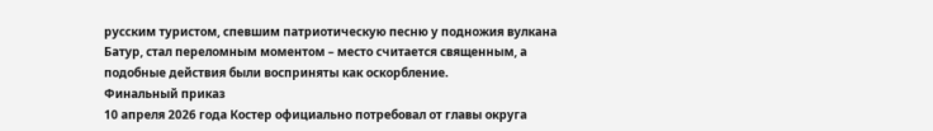русским туристом, спевшим патриотическую песню у подножия вулкана Батур, стал переломным моментом – место считается священным, а подобные действия были восприняты как оскорбление.
Финальный приказ
10 апреля 2026 года Костер официально потребовал от главы округа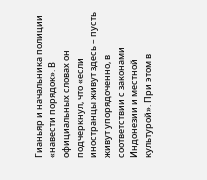Гианьяр и начальника полиции «навести порядок». В официальных словах он подчеркнул, что «если иностранцы живут здесь – пусть живут упорядоченно, в соответствии с законами Индонезии и местной культурой». При этом в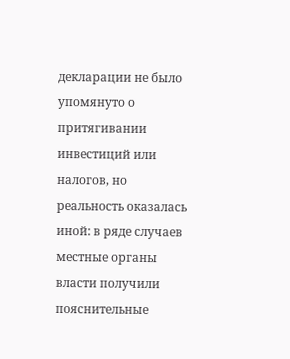декларации не было упомянуто о притягивании инвестиций или налогов, но реальность оказалась иной: в ряде случаев местные органы власти получили пояснительные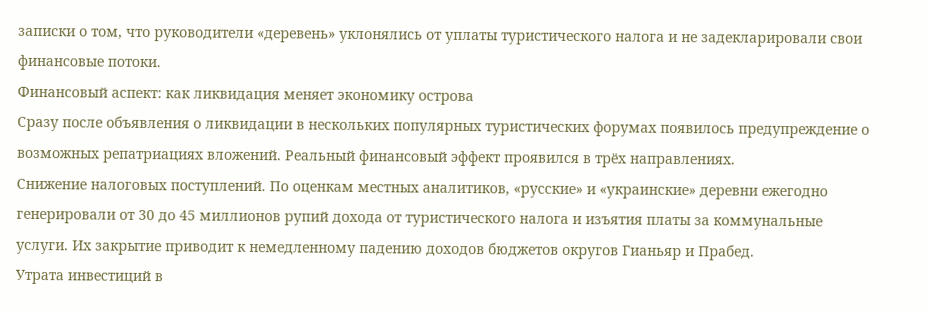записки о том, что руководители «деревень» уклонялись от уплаты туристического налога и не задекларировали свои финансовые потоки.
Финансовый аспект: как ликвидация меняет экономику острова
Сразу после объявления о ликвидации в нескольких популярных туристических форумах появилось предупреждение о возможных репатриациях вложений. Реальный финансовый эффект проявился в трёх направлениях.
Снижение налоговых поступлений. По оценкам местных аналитиков, «русские» и «украинские» деревни ежегодно генерировали от 30 до 45 миллионов рупий дохода от туристического налога и изъятия платы за коммунальные услуги. Их закрытие приводит к немедленному падению доходов бюджетов округов Гианьяр и Прабед.
Утрата инвестиций в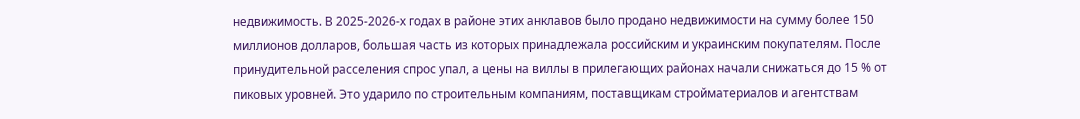недвижимость. В 2025‑2026‑х годах в районе этих анклавов было продано недвижимости на сумму более 150 миллионов долларов, большая часть из которых принадлежала российским и украинским покупателям. После принудительной расселения спрос упал, а цены на виллы в прилегающих районах начали снижаться до 15 % от пиковых уровней. Это ударило по строительным компаниям, поставщикам стройматериалов и агентствам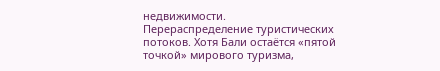недвижимости.
Перераспределение туристических потоков. Хотя Бали остаётся «пятой точкой» мирового туризма,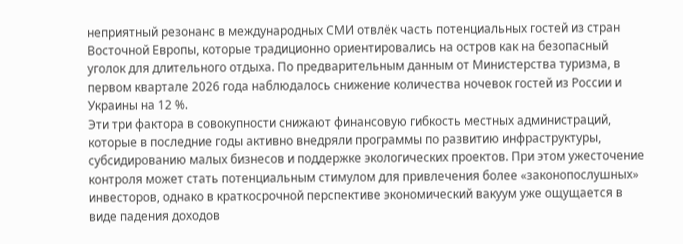неприятный резонанс в международных СМИ отвлёк часть потенциальных гостей из стран Восточной Европы, которые традиционно ориентировались на остров как на безопасный уголок для длительного отдыха. По предварительным данным от Министерства туризма, в первом квартале 2026 года наблюдалось снижение количества ночевок гостей из России и Украины на 12 %.
Эти три фактора в совокупности снижают финансовую гибкость местных администраций, которые в последние годы активно внедряли программы по развитию инфраструктуры, субсидированию малых бизнесов и поддержке экологических проектов. При этом ужесточение контроля может стать потенциальным стимулом для привлечения более «законопослушных» инвесторов, однако в краткосрочной перспективе экономический вакуум уже ощущается в виде падения доходов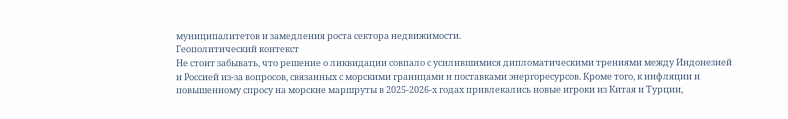муниципалитетов и замедления роста сектора недвижимости.
Геополитический контекст
Не стоит забывать, что решение о ликвидации совпало с усилившимися дипломатическими трениями между Индонезией и Россией из‑за вопросов, связанных с морскими границами и поставками энергоресурсов. Кроме того, к инфляции и повышенному спросу на морские маршруты в 2025‑2026‑х годах привлекались новые игроки из Китая и Турции,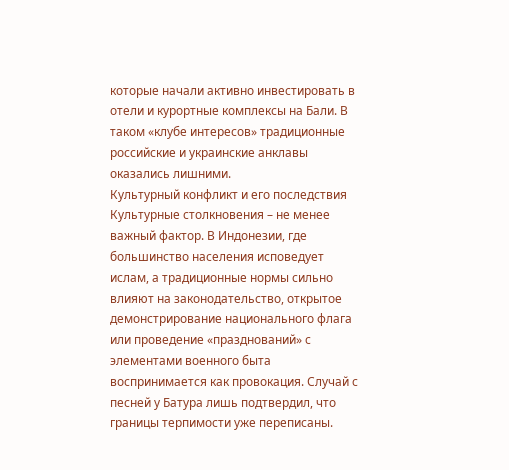которые начали активно инвестировать в отели и курортные комплексы на Бали. В таком «клубе интересов» традиционные российские и украинские анклавы оказались лишними.
Культурный конфликт и его последствия
Культурные столкновения – не менее важный фактор. В Индонезии, где большинство населения исповедует ислам, а традиционные нормы сильно влияют на законодательство, открытое демонстрирование национального флага или проведение «празднований» с элементами военного быта воспринимается как провокация. Случай с песней у Батура лишь подтвердил, что границы терпимости уже переписаны.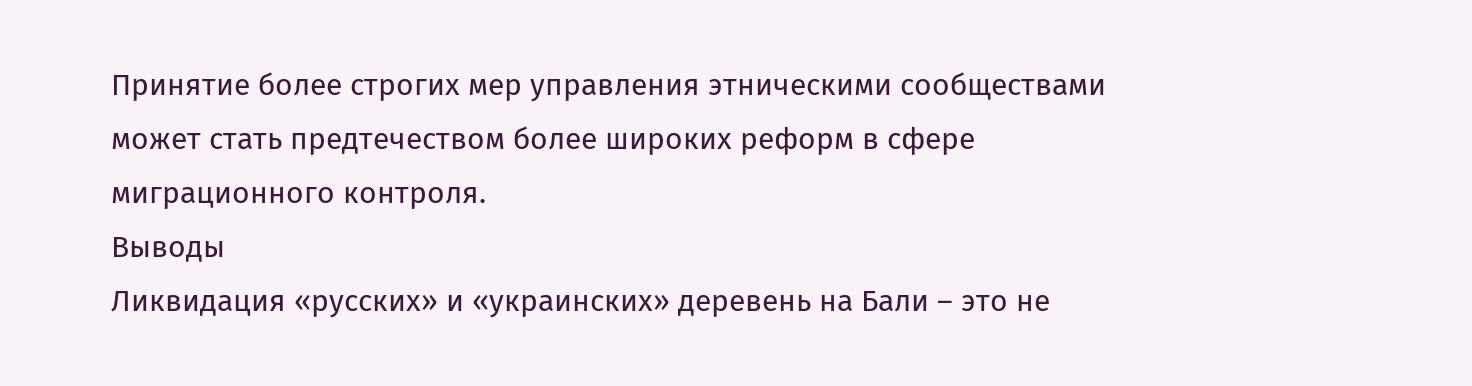Принятие более строгих мер управления этническими сообществами может стать предтечеством более широких реформ в сфере миграционного контроля.
Выводы
Ликвидация «русских» и «украинских» деревень на Бали – это не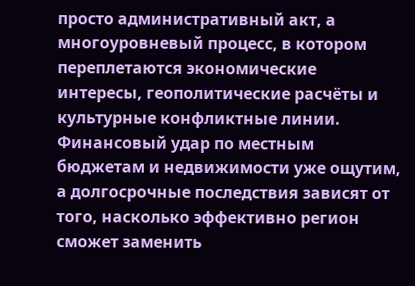просто административный акт, а многоуровневый процесс, в котором переплетаются экономические интересы, геополитические расчёты и культурные конфликтные линии. Финансовый удар по местным бюджетам и недвижимости уже ощутим, а долгосрочные последствия зависят от того, насколько эффективно регион сможет заменить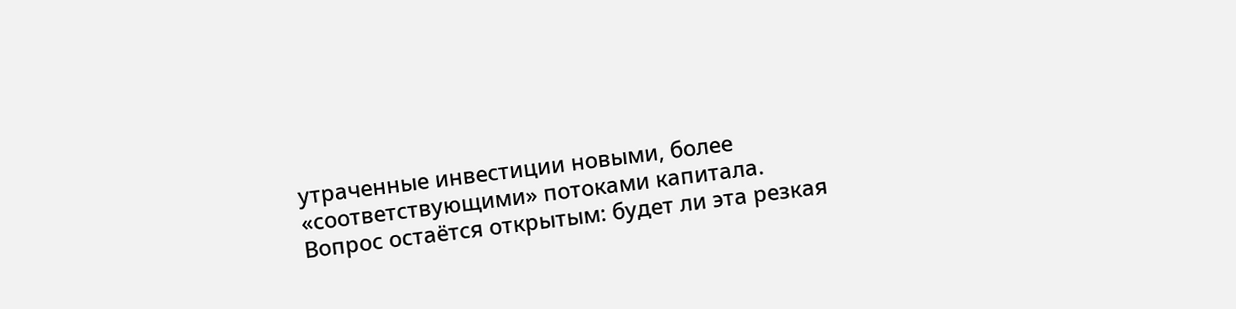утраченные инвестиции новыми, более «соответствующими» потоками капитала. Вопрос остаётся открытым: будет ли эта резкая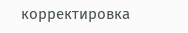корректировка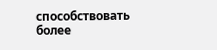способствовать более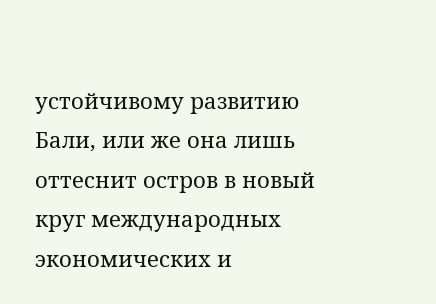устойчивому развитию Бали, или же она лишь оттеснит остров в новый круг международных экономических и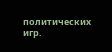политических игр.